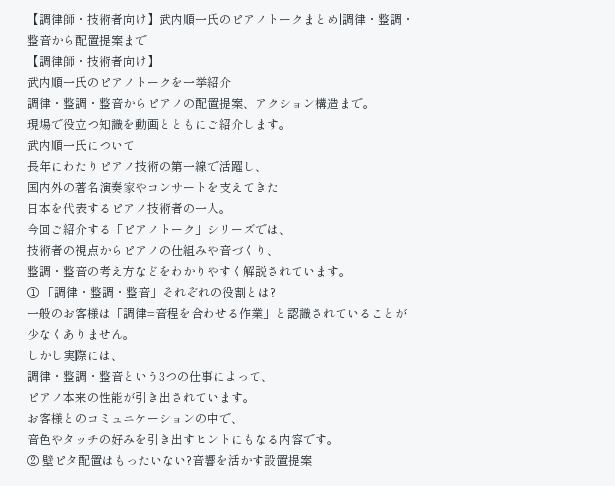【調律師・技術者向け】武内順一氏のピアノトークまとめ|調律・整調・整音から配置提案まで
【調律師・技術者向け】
武内順一氏のピアノトークを一挙紹介
調律・整調・整音からピアノの配置提案、アクション構造まで。
現場で役立つ知識を動画とともにご紹介します。
武内順一氏について
長年にわたりピアノ技術の第一線で活躍し、
国内外の著名演奏家やコンサートを支えてきた
日本を代表するピアノ技術者の一人。
今回ご紹介する「ピアノトーク」シリーズでは、
技術者の視点からピアノの仕組みや音づくり、
整調・整音の考え方などをわかりやすく解説されています。
① 「調律・整調・整音」それぞれの役割とは?
一般のお客様は「調律=音程を合わせる作業」と認識されていることが少なくありません。
しかし実際には、
調律・整調・整音という3つの仕事によって、
ピアノ本来の性能が引き出されています。
お客様とのコミュニケーションの中で、
音色やタッチの好みを引き出すヒントにもなる内容です。
② 壁ピタ配置はもったいない?音響を活かす設置提案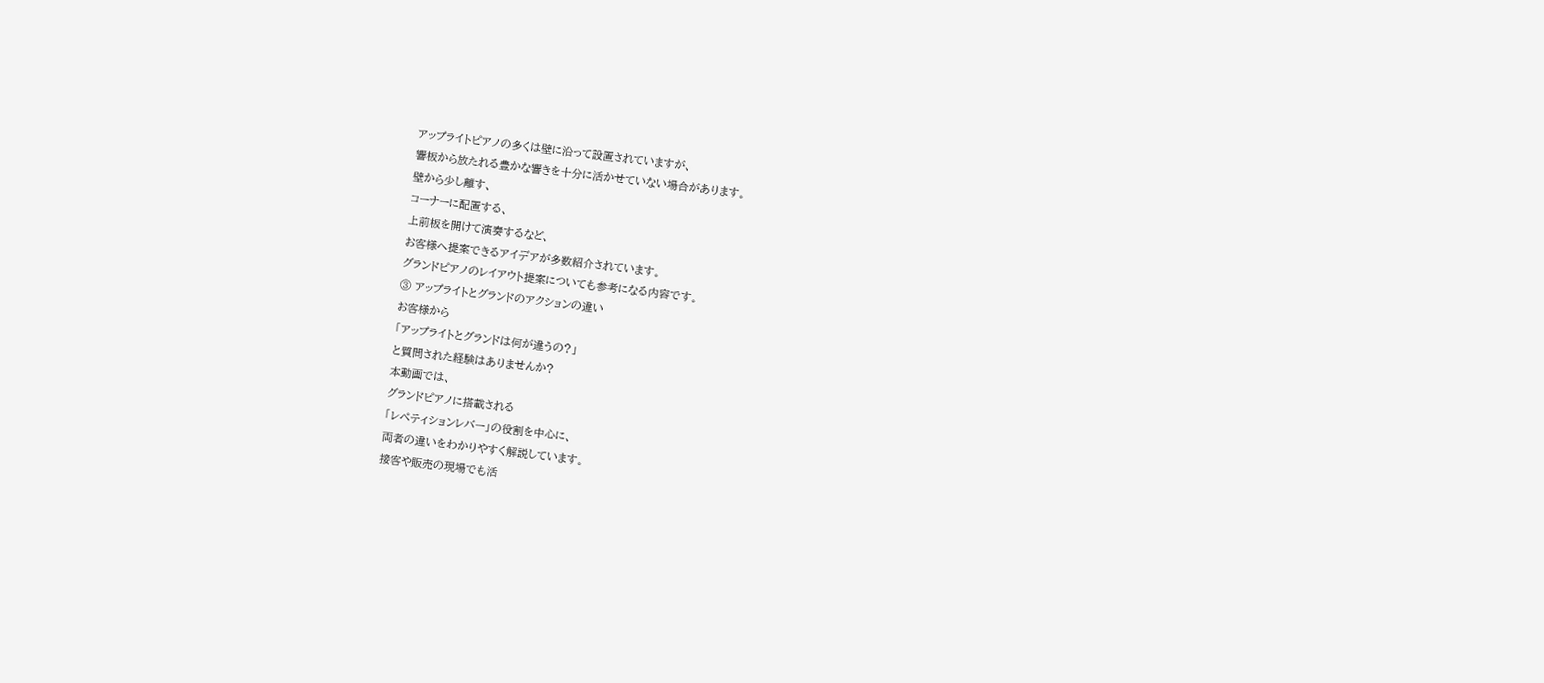アップライトピアノの多くは壁に沿って設置されていますが、
響板から放たれる豊かな響きを十分に活かせていない場合があります。
壁から少し離す、
コーナーに配置する、
上前板を開けて演奏するなど、
お客様へ提案できるアイデアが多数紹介されています。
グランドピアノのレイアウト提案についても参考になる内容です。
③ アップライトとグランドのアクションの違い
お客様から
「アップライトとグランドは何が違うの?」
と質問された経験はありませんか?
本動画では、
グランドピアノに搭載される
「レペティションレバー」の役割を中心に、
両者の違いをわかりやすく解説しています。
接客や販売の現場でも活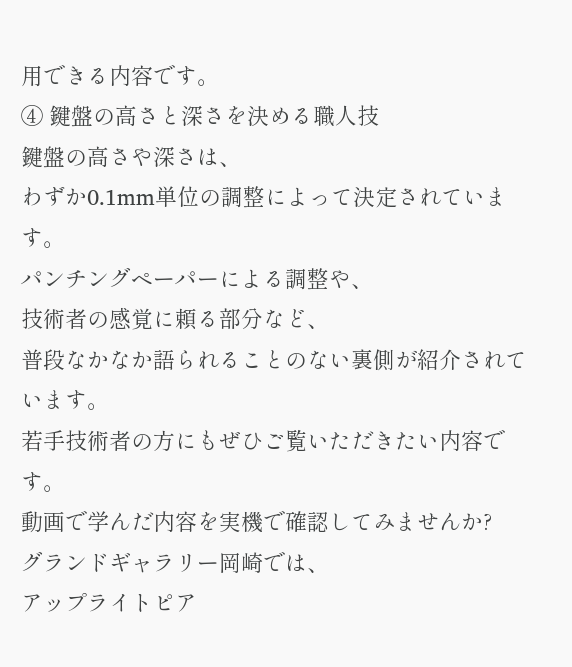用できる内容です。
④ 鍵盤の高さと深さを決める職人技
鍵盤の高さや深さは、
わずか0.1mm単位の調整によって決定されています。
パンチングペーパーによる調整や、
技術者の感覚に頼る部分など、
普段なかなか語られることのない裏側が紹介されています。
若手技術者の方にもぜひご覧いただきたい内容です。
動画で学んだ内容を実機で確認してみませんか?
グランドギャラリー岡崎では、
アップライトピア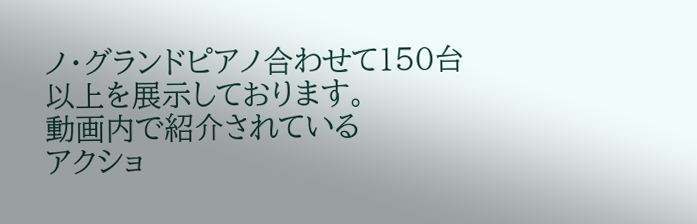ノ・グランドピアノ合わせて150台以上を展示しております。
動画内で紹介されている
アクショ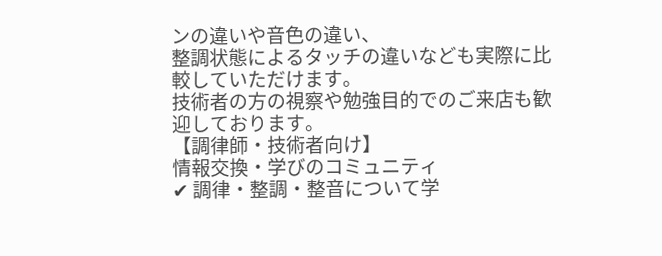ンの違いや音色の違い、
整調状態によるタッチの違いなども実際に比較していただけます。
技術者の方の視察や勉強目的でのご来店も歓迎しております。
【調律師・技術者向け】
情報交換・学びのコミュニティ
✔ 調律・整調・整音について学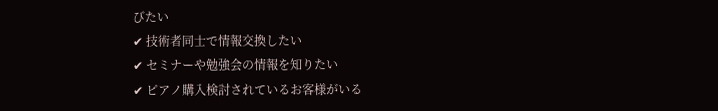びたい
✔ 技術者同士で情報交換したい
✔ セミナーや勉強会の情報を知りたい
✔ ピアノ購入検討されているお客様がいる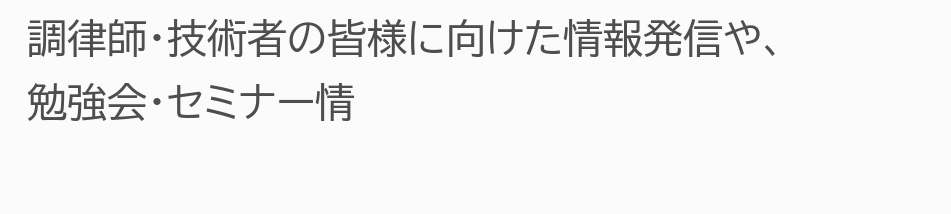調律師・技術者の皆様に向けた情報発信や、
勉強会・セミナー情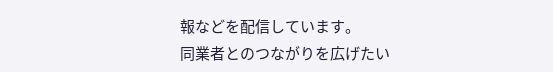報などを配信しています。
同業者とのつながりを広げたい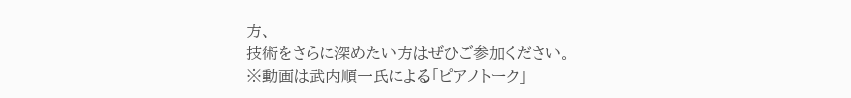方、
技術をさらに深めたい方はぜひご参加ください。
※動画は武内順一氏による「ピアノトーク」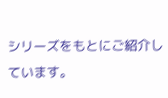シリーズをもとにご紹介しています。